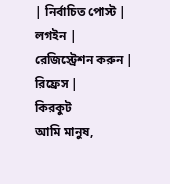| নির্বাচিত পোস্ট | লগইন | রেজিস্ট্রেশন করুন | রিফ্রেস |
কিরকুট
আমি মানুষ,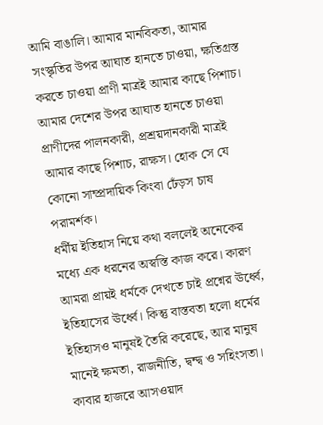আমি বাঙালি। আমার মানবিকতা, আমার সংস্কৃতির উপর আঘাত হানতে চাওয়া, ক্ষতিগ্রস্ত করতে চাওয়া প্রাণী মাত্রই আমার কাছে পিশাচ। আমার দেশের উপর আঘাত হানতে চাওয়া প্রাণীদের পালনকারী, প্রশ্রয়দানকারী মাত্রই আমার কাছে পিশাচ, রাক্ষস। হোক সে যে কোনো সাম্প্রদায়িক কিংবা ঢেঁড়স চাষ পরামর্শক।
ধর্মীয় ইতিহাস নিয়ে কথা বললেই অনেকের মধ্যে এক ধরনের অস্বস্তি কাজ করে। কারণ আমরা প্রায়ই ধর্মকে দেখতে চাই প্রশ্নের ঊর্ধ্বে, ইতিহাসের ঊর্ধ্বে। কিন্তু বাস্তবতা হলো ধর্মের ইতিহাসও মানুষই তৈরি করেছে, আর মানুষ মানেই ক্ষমতা, রাজনীতি, দ্বন্দ্ব ও সহিংসতা। কাবার হাজরে আসওয়াদ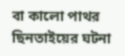বা কালো পাথর ছিনতাইয়ের ঘটনা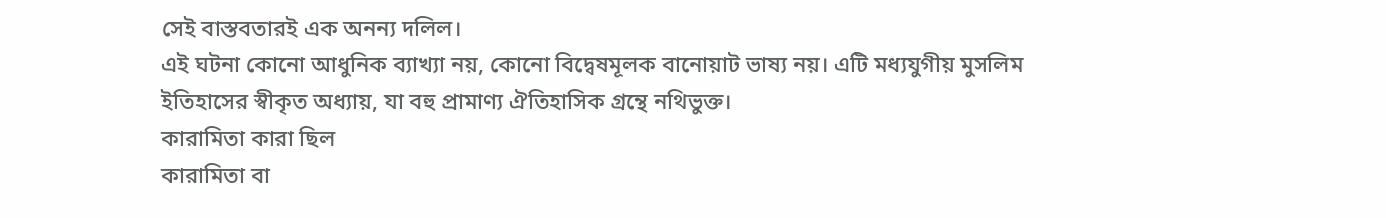সেই বাস্তবতারই এক অনন্য দলিল।
এই ঘটনা কোনো আধুনিক ব্যাখ্যা নয়, কোনো বিদ্বেষমূলক বানোয়াট ভাষ্য নয়। এটি মধ্যযুগীয় মুসলিম ইতিহাসের স্বীকৃত অধ্যায়, যা বহু প্রামাণ্য ঐতিহাসিক গ্রন্থে নথিভুক্ত।
কারামিতা কারা ছিল
কারামিতা বা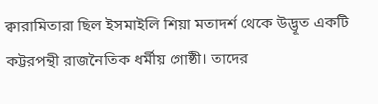ক্বারামিতারা ছিল ইসমাইলি শিয়া মতাদর্শ থেকে উদ্ভূত একটি কট্টরপন্থী রাজনৈতিক ধর্মীয় গোষ্ঠী। তাদের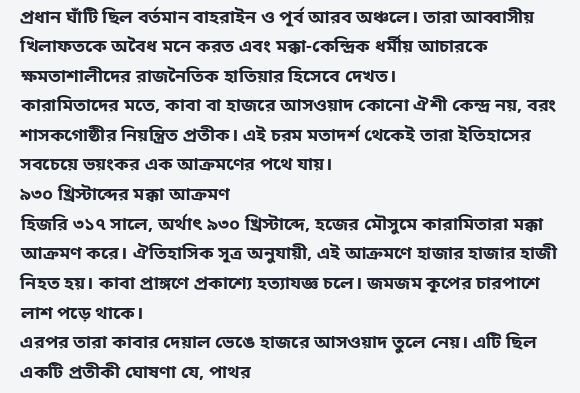প্রধান ঘাঁটি ছিল বর্তমান বাহরাইন ও পূর্ব আরব অঞ্চলে। তারা আব্বাসীয় খিলাফতকে অবৈধ মনে করত এবং মক্কা-কেন্দ্রিক ধর্মীয় আচারকে ক্ষমতাশালীদের রাজনৈতিক হাতিয়ার হিসেবে দেখত।
কারামিতাদের মতে, কাবা বা হাজরে আসওয়াদ কোনো ঐশী কেন্দ্র নয়, বরং শাসকগোষ্ঠীর নিয়ন্ত্রিত প্রতীক। এই চরম মতাদর্শ থেকেই তারা ইতিহাসের সবচেয়ে ভয়ংকর এক আক্রমণের পথে যায়।
৯৩০ খ্রিস্টাব্দের মক্কা আক্রমণ
হিজরি ৩১৭ সালে, অর্থাৎ ৯৩০ খ্রিস্টাব্দে, হজের মৌসুমে কারামিতারা মক্কা আক্রমণ করে। ঐতিহাসিক সূত্র অনুযায়ী, এই আক্রমণে হাজার হাজার হাজী নিহত হয়। কাবা প্রাঙ্গণে প্রকাশ্যে হত্যাযজ্ঞ চলে। জমজম কূপের চারপাশে লাশ পড়ে থাকে।
এরপর তারা কাবার দেয়াল ভেঙে হাজরে আসওয়াদ তুলে নেয়। এটি ছিল একটি প্রতীকী ঘোষণা যে, পাথর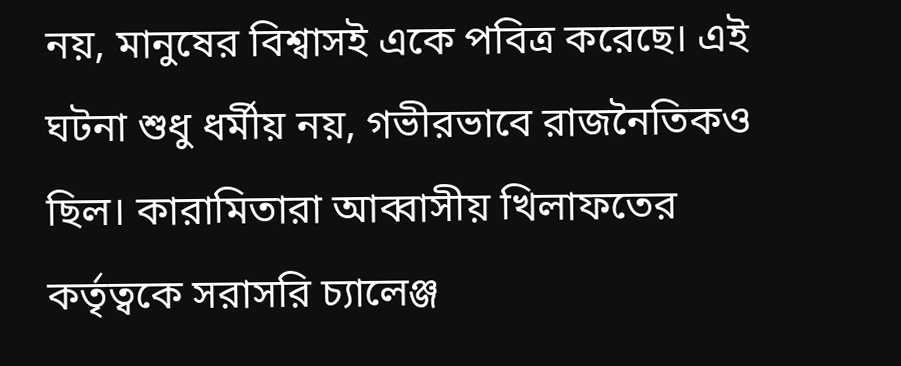নয়, মানুষের বিশ্বাসই একে পবিত্র করেছে। এই ঘটনা শুধু ধর্মীয় নয়, গভীরভাবে রাজনৈতিকও ছিল। কারামিতারা আব্বাসীয় খিলাফতের কর্তৃত্বকে সরাসরি চ্যালেঞ্জ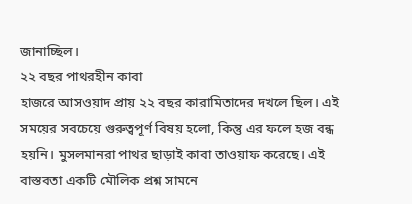জানাচ্ছিল।
২২ বছর পাথরহীন কাবা
হাজরে আসওয়াদ প্রায় ২২ বছর কারামিতাদের দখলে ছিল। এই সময়ের সবচেয়ে গুরুত্বপূর্ণ বিষয় হলো, কিন্তু এর ফলে হজ বন্ধ হয়নি। মুসলমানরা পাথর ছাড়াই কাবা তাওয়াফ করেছে। এই বাস্তবতা একটি মৌলিক প্রশ্ন সামনে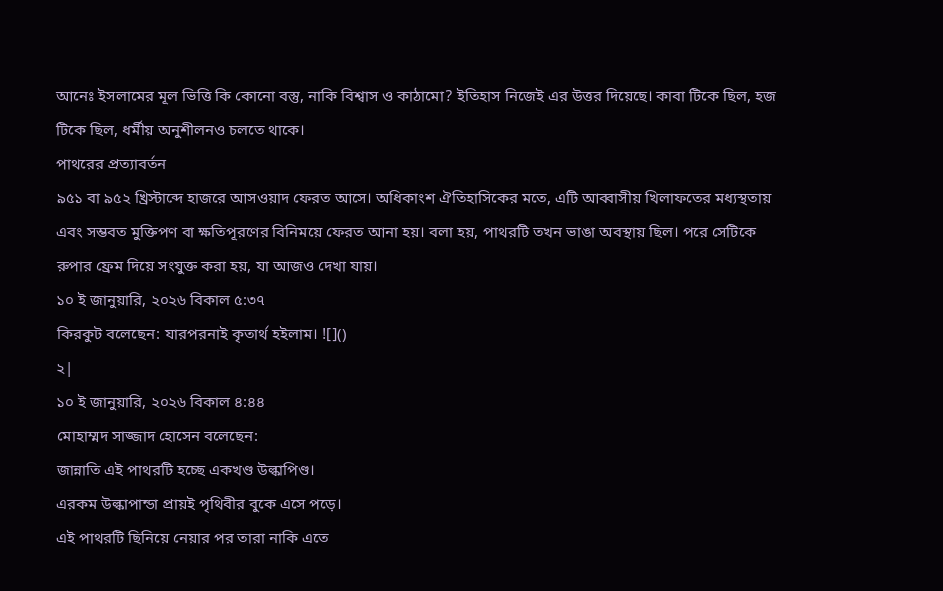আনেঃ ইসলামের মূল ভিত্তি কি কোনো বস্তু, নাকি বিশ্বাস ও কাঠামো? ইতিহাস নিজেই এর উত্তর দিয়েছে। কাবা টিকে ছিল, হজ টিকে ছিল, ধর্মীয় অনুশীলনও চলতে থাকে।
পাথরের প্রত্যাবর্তন
৯৫১ বা ৯৫২ খ্রিস্টাব্দে হাজরে আসওয়াদ ফেরত আসে। অধিকাংশ ঐতিহাসিকের মতে, এটি আব্বাসীয় খিলাফতের মধ্যস্থতায় এবং সম্ভবত মুক্তিপণ বা ক্ষতিপূরণের বিনিময়ে ফেরত আনা হয়। বলা হয়, পাথরটি তখন ভাঙা অবস্থায় ছিল। পরে সেটিকে রুপার ফ্রেম দিয়ে সংযুক্ত করা হয়, যা আজও দেখা যায়।
১০ ই জানুয়ারি, ২০২৬ বিকাল ৫:৩৭
কিরকুট বলেছেন: যারপরনাই কৃতার্থ হইলাম। ![]()
২|
১০ ই জানুয়ারি, ২০২৬ বিকাল ৪:৪৪
মোহাম্মদ সাজ্জাদ হোসেন বলেছেন:
জান্নাতি এই পাথরটি হচ্ছে একখণ্ড উল্কাপিণ্ড।
এরকম উল্কাপান্ডা প্রায়ই পৃথিবীর বুকে এসে পড়ে।
এই পাথরটি ছিনিয়ে নেয়ার পর তারা নাকি এতে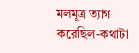মলমূত্র ত্যাগ করেছিল-কথাটা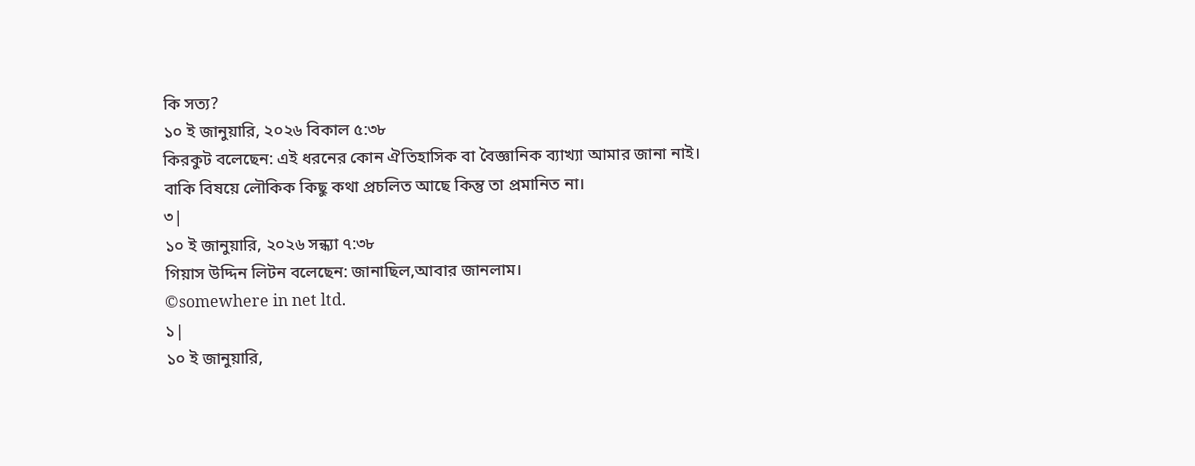কি সত্য?
১০ ই জানুয়ারি, ২০২৬ বিকাল ৫:৩৮
কিরকুট বলেছেন: এই ধরনের কোন ঐতিহাসিক বা বৈজ্ঞানিক ব্যাখ্যা আমার জানা নাই। বাকি বিষয়ে লৌকিক কিছু কথা প্রচলিত আছে কিন্তু তা প্রমানিত না।
৩|
১০ ই জানুয়ারি, ২০২৬ সন্ধ্যা ৭:৩৮
গিয়াস উদ্দিন লিটন বলেছেন: জানাছিল,আবার জানলাম।
©somewhere in net ltd.
১|
১০ ই জানুয়ারি,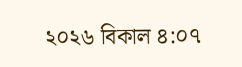২০২৬ বিকাল ৪:০৭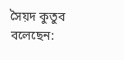সৈয়দ কুতুব বলেছেন: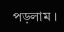পড়লাম ।